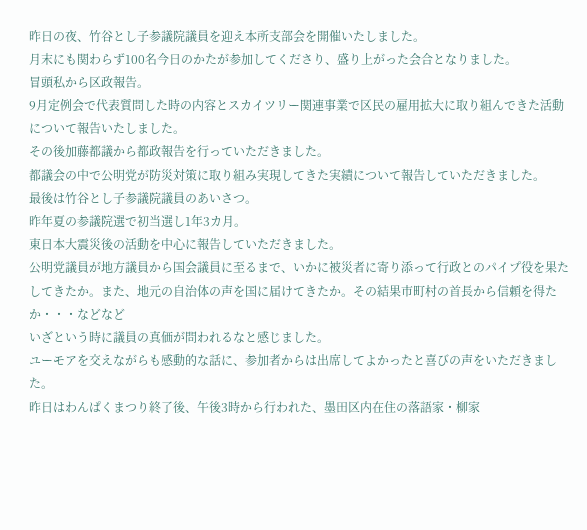昨日の夜、竹谷とし子参議院議員を迎え本所支部会を開催いたしました。
月末にも関わらず100名今日のかたが参加してくださり、盛り上がった会合となりました。
冒頭私から区政報告。
9月定例会で代表質問した時の内容とスカイツリー関連事業で区民の雇用拡大に取り組んできた活動について報告いたしました。
その後加藤都議から都政報告を行っていただきました。
都議会の中で公明党が防災対策に取り組み実現してきた実績について報告していただきました。
最後は竹谷とし子参議院議員のあいさつ。
昨年夏の参議院選で初当選し1年3カ月。
東日本大震災後の活動を中心に報告していただきました。
公明党議員が地方議員から国会議員に至るまで、いかに被災者に寄り添って行政とのパイプ役を果たしてきたか。また、地元の自治体の声を国に届けてきたか。その結果市町村の首長から信頼を得たか・・・などなど
いざという時に議員の真価が問われるなと感じました。
ユーモアを交えながらも感動的な話に、参加者からは出席してよかったと喜びの声をいただきました。
昨日はわんぱくまつり終了後、午後3時から行われた、墨田区内在住の落語家・柳家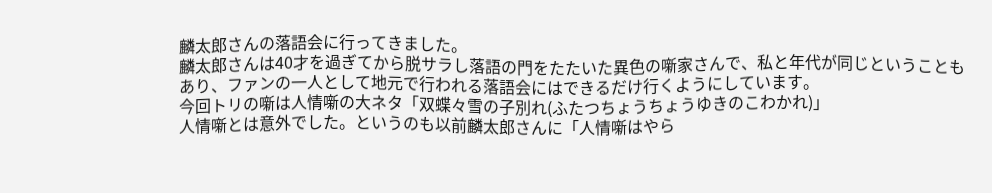麟太郎さんの落語会に行ってきました。
麟太郎さんは40才を過ぎてから脱サラし落語の門をたたいた異色の噺家さんで、私と年代が同じということもあり、ファンの一人として地元で行われる落語会にはできるだけ行くようにしています。
今回トリの噺は人情噺の大ネタ「双蝶々雪の子別れ(ふたつちょうちょうゆきのこわかれ)」
人情噺とは意外でした。というのも以前麟太郎さんに「人情噺はやら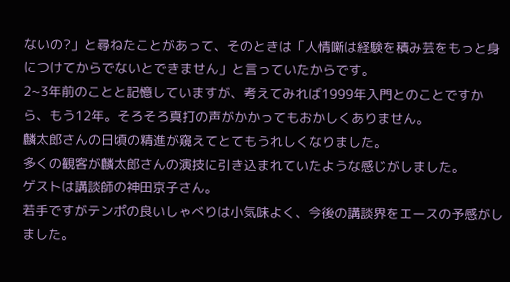ないの?」と尋ねたことがあって、そのときは「人情噺は経験を積み芸をもっと身につけてからでないとできません」と言っていたからです。
2~3年前のことと記憶していますが、考えてみれば1999年入門とのことですから、もう12年。そろそろ真打の声がかかってもおかしくありません。
麟太郎さんの日頃の精進が窺えてとてもうれしくなりました。
多くの観客が麟太郎さんの演技に引き込まれていたような感じがしました。
ゲストは講談師の神田京子さん。
若手ですがテンポの良いしゃべりは小気味よく、今後の講談界をエースの予感がしました。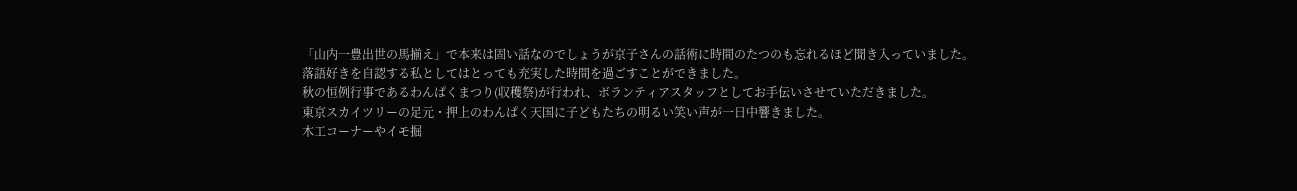「山内一豊出世の馬揃え」で本来は固い話なのでしょうが京子さんの話術に時間のたつのも忘れるほど聞き入っていました。
落語好きを自認する私としてはとっても充実した時間を過ごすことができました。
秋の恒例行事であるわんぱくまつり(収穫祭)が行われ、ボランティアスタッフとしてお手伝いさせていただきました。
東京スカイツリーの足元・押上のわんぱく天国に子どもたちの明るい笑い声が一日中響きました。
木工コーナーやイモ掘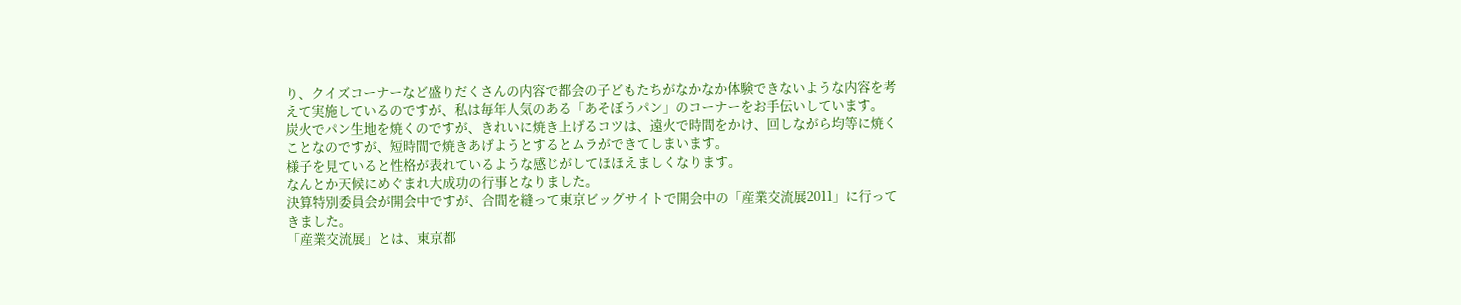り、クイズコーナーなど盛りだくさんの内容で都会の子どもたちがなかなか体験できないような内容を考えて実施しているのですが、私は毎年人気のある「あそぼうパン」のコーナーをお手伝いしています。
炭火でパン生地を焼くのですが、きれいに焼き上げるコツは、遠火で時間をかけ、回しながら均等に焼くことなのですが、短時間で焼きあげようとするとムラができてしまいます。
様子を見ていると性格が表れているような感じがしてほほえましくなります。
なんとか天候にめぐまれ大成功の行事となりました。
決算特別委員会が開会中ですが、合間を縫って東京ビッグサイトで開会中の「産業交流展2011」に行ってきました。
「産業交流展」とは、東京都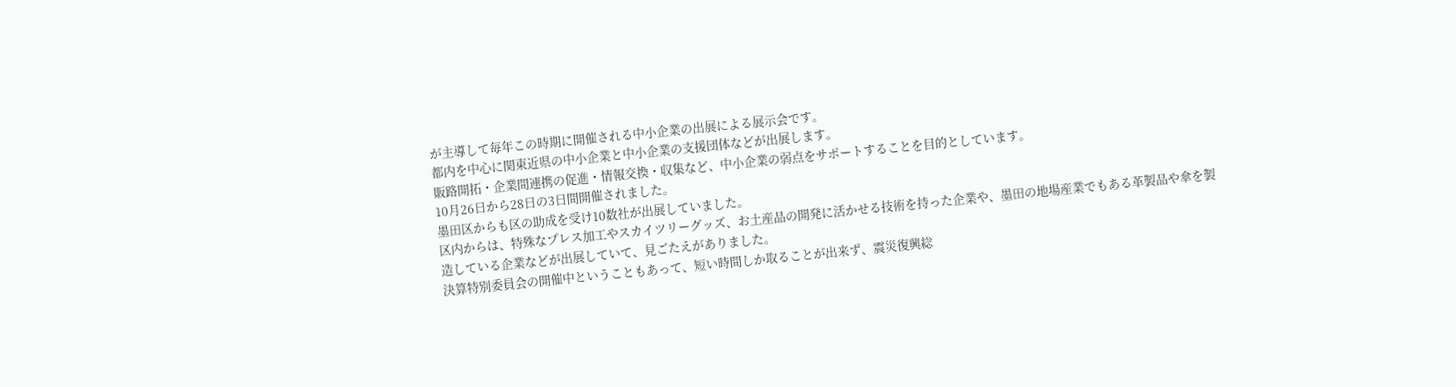が主導して毎年この時期に開催される中小企業の出展による展示会です。
都内を中心に関東近県の中小企業と中小企業の支援団体などが出展します。
販路開拓・企業間連携の促進・情報交換・収集など、中小企業の弱点をサポートすることを目的としています。
10月26日から28日の3日間開催されました。
墨田区からも区の助成を受け10数社が出展していました。
区内からは、特殊なプレス加工やスカイツリーグッズ、お土産品の開発に活かせる技術を持った企業や、墨田の地場産業でもある革製品や傘を製造している企業などが出展していて、見ごたえがありました。
決算特別委員会の開催中ということもあって、短い時間しか取ることが出来ず、震災復興総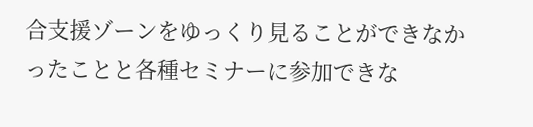合支援ゾーンをゆっくり見ることができなかったことと各種セミナーに参加できな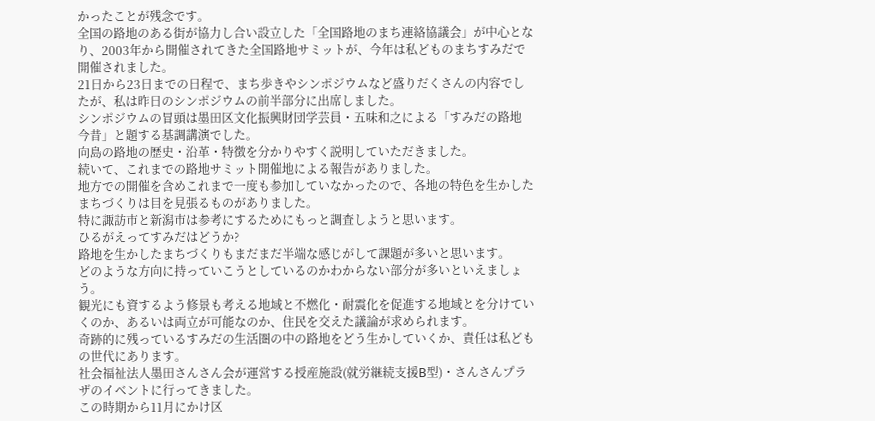かったことが残念です。
全国の路地のある街が協力し合い設立した「全国路地のまち連絡協議会」が中心となり、2003年から開催されてきた全国路地サミットが、今年は私どものまちすみだで開催されました。
21日から23日までの日程で、まち歩きやシンポジウムなど盛りだくさんの内容でしたが、私は昨日のシンポジウムの前半部分に出席しました。
シンポジウムの冒頭は墨田区文化振興財団学芸員・五味和之による「すみだの路地 今昔」と題する基調講演でした。
向島の路地の歴史・沿革・特徴を分かりやすく説明していただきました。
続いて、これまでの路地サミット開催地による報告がありました。
地方での開催を含めこれまで一度も参加していなかったので、各地の特色を生かしたまちづくりは目を見張るものがありました。
特に諏訪市と新潟市は参考にするためにもっと調査しようと思います。
ひるがえってすみだはどうか?
路地を生かしたまちづくりもまだまだ半端な感じがして課題が多いと思います。
どのような方向に持っていこうとしているのかわからない部分が多いといえましょう。
観光にも資するよう修景も考える地域と不燃化・耐震化を促進する地域とを分けていくのか、あるいは両立が可能なのか、住民を交えた議論が求められます。
奇跡的に残っているすみだの生活圏の中の路地をどう生かしていくか、責任は私どもの世代にあります。
社会福祉法人墨田さんさん会が運営する授産施設(就労継続支援B型)・さんさんプラザのイベントに行ってきました。
この時期から11月にかけ区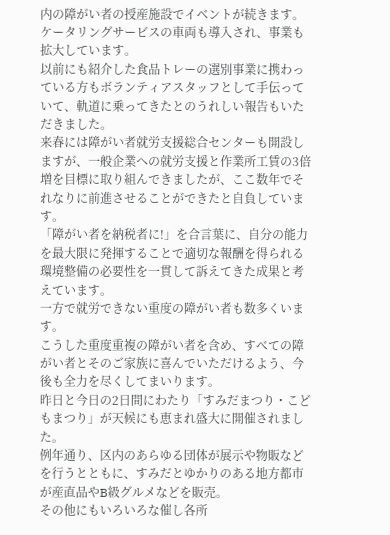内の障がい者の授産施設でイベントが続きます。
ケータリングサービスの車両も導入され、事業も拡大しています。
以前にも紹介した食品トレーの選別事業に携わっている方もボランティアスタッフとして手伝っていて、軌道に乗ってきたとのうれしい報告もいただきました。
来春には障がい者就労支援総合センターも開設しますが、一般企業への就労支援と作業所工賃の3倍増を目標に取り組んできましたが、ここ数年でそれなりに前進させることができたと自負しています。
「障がい者を納税者に!」を合言葉に、自分の能力を最大限に発揮することで適切な報酬を得られる環境整備の必要性を一貫して訴えてきた成果と考えています。
一方で就労できない重度の障がい者も数多くいます。
こうした重度重複の障がい者を含め、すべての障がい者とそのご家族に喜んでいただけるよう、今後も全力を尽くしてまいります。
昨日と今日の2日間にわたり「すみだまつり・こどもまつり」が天候にも恵まれ盛大に開催されました。
例年通り、区内のあらゆる団体が展示や物販などを行うとともに、すみだとゆかりのある地方都市が産直品やB級グルメなどを販売。
その他にもいろいろな催し各所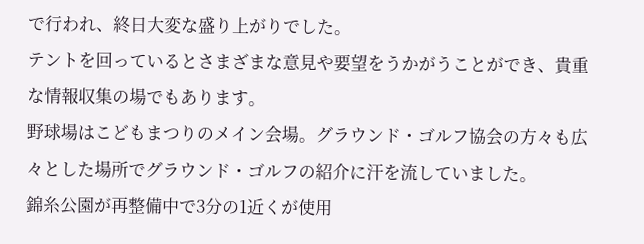で行われ、終日大変な盛り上がりでした。
テントを回っているとさまざまな意見や要望をうかがうことができ、貴重な情報収集の場でもあります。
野球場はこどもまつりのメイン会場。グラウンド・ゴルフ協会の方々も広々とした場所でグラウンド・ゴルフの紹介に汗を流していました。
錦糸公園が再整備中で3分の1近くが使用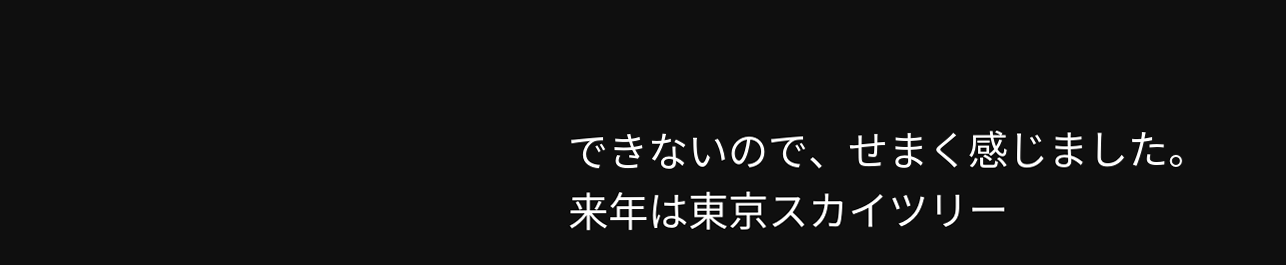できないので、せまく感じました。
来年は東京スカイツリー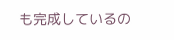も完成しているの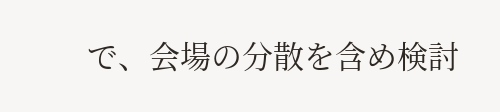で、会場の分散を含め検討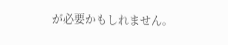が必要かもしれません。